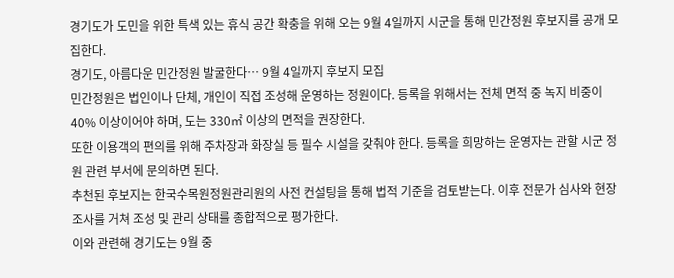경기도가 도민을 위한 특색 있는 휴식 공간 확충을 위해 오는 9월 4일까지 시군을 통해 민간정원 후보지를 공개 모집한다.
경기도, 아름다운 민간정원 발굴한다… 9월 4일까지 후보지 모집
민간정원은 법인이나 단체, 개인이 직접 조성해 운영하는 정원이다. 등록을 위해서는 전체 면적 중 녹지 비중이 40% 이상이어야 하며, 도는 330㎡ 이상의 면적을 권장한다.
또한 이용객의 편의를 위해 주차장과 화장실 등 필수 시설을 갖춰야 한다. 등록을 희망하는 운영자는 관할 시군 정원 관련 부서에 문의하면 된다.
추천된 후보지는 한국수목원정원관리원의 사전 컨설팅을 통해 법적 기준을 검토받는다. 이후 전문가 심사와 현장 조사를 거쳐 조성 및 관리 상태를 종합적으로 평가한다.
이와 관련해 경기도는 9월 중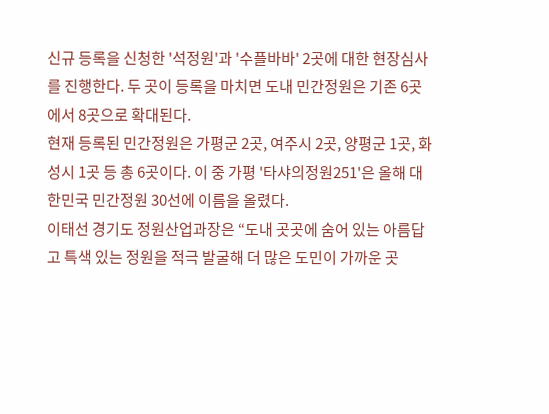신규 등록을 신청한 '석정원'과 '수플바바' 2곳에 대한 현장심사를 진행한다. 두 곳이 등록을 마치면 도내 민간정원은 기존 6곳에서 8곳으로 확대된다.
현재 등록된 민간정원은 가평군 2곳, 여주시 2곳, 양평군 1곳, 화성시 1곳 등 총 6곳이다. 이 중 가평 '타샤의정원251'은 올해 대한민국 민간정원 30선에 이름을 올렸다.
이태선 경기도 정원산업과장은 “도내 곳곳에 숨어 있는 아름답고 특색 있는 정원을 적극 발굴해 더 많은 도민이 가까운 곳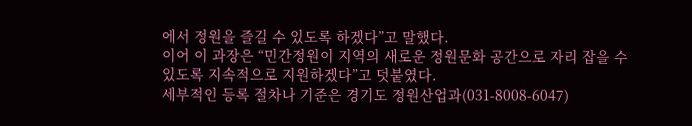에서 정원을 즐길 수 있도록 하겠다”고 말했다.
이어 이 과장은 “민간정원이 지역의 새로운 정원문화 공간으로 자리 잡을 수 있도록 지속적으로 지원하겠다”고 덧붙였다.
세부적인 등록 절차나 기준은 경기도 정원산업과(031-8008-6047)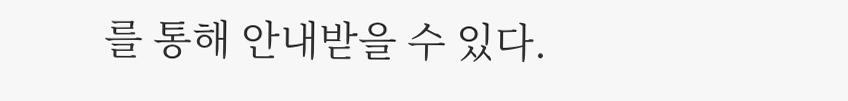를 통해 안내받을 수 있다.